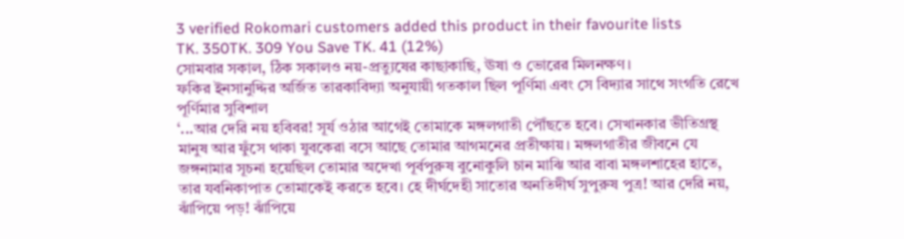3 verified Rokomari customers added this product in their favourite lists
TK. 350TK. 309 You Save TK. 41 (12%)
সোমবার সকাল, ঠিক সকালও নয়-প্রত্যুষের কাছাকাছি, ঊষা ও ভোরের মিলনক্ষণ।
ফকির ইনসানুদ্দির অর্জিত তারকাবিদ্যা অনুযায়ী গতকাল ছিল পূর্ণিমা এবং সে বিদ্যার সাথে সংগতি রেখে পূর্ণিমার সুবিশাল
‘...আর দেরি নয় হবিবর! সূর্য ওঠার আগেই তোমাকে মঙ্গলগাতী পৌঁছতে হবে। সেখানকার ভীতিগ্রস্থ মানুষ আর ফুঁসে থাকা যুবকেরা বসে আছে তোমার আগমনের প্রতীক্ষায়। মঙ্গলগাতীর জীবনে যে জঙ্গনামার সূচনা হয়েছিল তোমার অদেখা পূর্বপুরুষ বুনোকুলি চান মাঝি আর বাবা মঙ্গলশাহের হাতে, তার যবনিকাপাত তোমাকেই করতে হবে। হে দীর্ঘদেহী সাতোর অনতিদীর্ঘ সুপুরুষ পুত্র! আর দেরি নয়, ঝাঁপিয়ে পড়! ঝাঁপিয়ে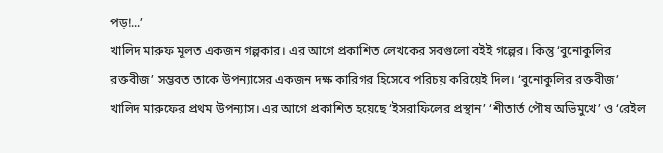পড়!...’
খালিদ মারুফ মূলত একজন গল্পকার। এর আগে প্রকাশিত লেখকের সবগুলো বইই গল্পের। কিন্তু ‘বুনোকুলির রক্তবীজ’ সম্ভবত তাকে উপন্যাসের একজন দক্ষ কারিগর হিসেবে পরিচয় করিয়েই দিল। ‘বুনোকুলির রক্তবীজ’ খালিদ মারুফের প্রথম উপন্যাস। এর আগে প্রকাশিত হয়েছে ‘ইসরাফিলের প্রস্থান’ ‘শীতার্ত পৌষ অভিমুখে’ ও ‘রেইল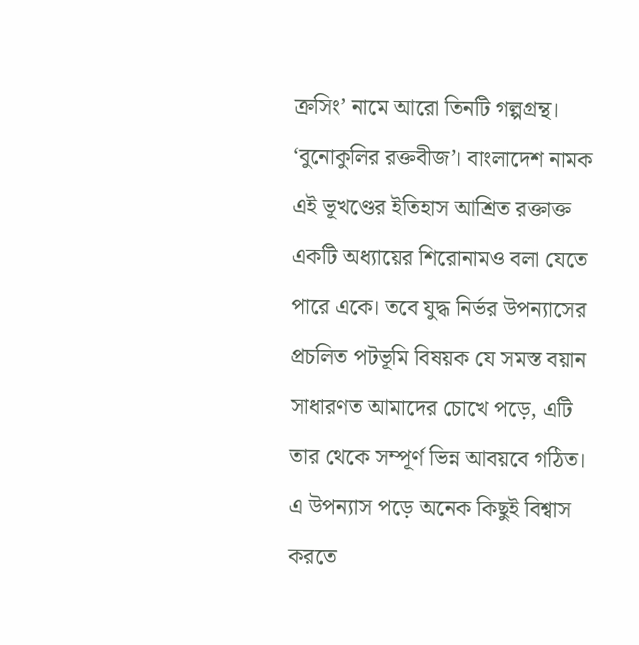ক্রসিং’ নামে আরো তিনটি গল্পগ্রন্থ।
‘বুনোকুলির রক্তবীজ’। বাংলাদেশ নামক এই ভূখণ্ডের ইতিহাস আশ্রিত রক্তাক্ত একটি অধ্যায়ের শিরোনামও বলা যেতে পারে একে। তবে যুদ্ধ নির্ভর উপন্যাসের প্রচলিত পটভূমি বিষয়ক যে সমস্ত বয়ান সাধারণত আমাদের চোখে পড়ে, এটি তার থেকে সম্পূর্ণ ভিন্ন আবয়বে গঠিত। এ উপন্যাস পড়ে অনেক কিছুই বিশ্বাস করতে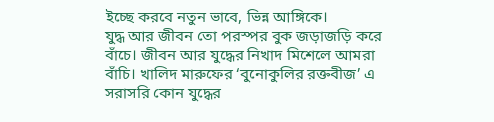ইচ্ছে করবে নতুন ভাবে, ভিন্ন আঙ্গিকে।
যুদ্ধ আর জীবন তো পরস্পর বুক জড়াজড়ি করে বাঁচে। জীবন আর যুদ্ধের নিখাদ মিশেলে আমরা বাঁচি। খালিদ মারুফের ‘বুনোকুলির রক্তবীজ’ এ সরাসরি কোন যুদ্ধের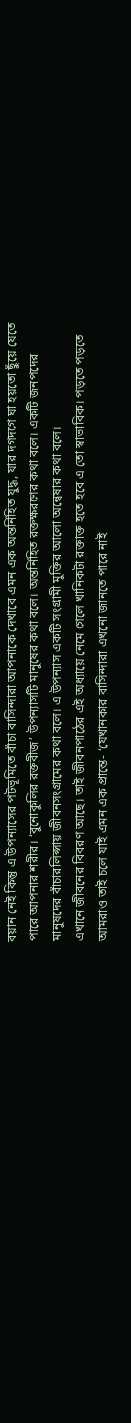বয়ান নেই কিন্তু এ উপন্যাসের পটভূমিতে বাঁচা বাসিন্দারা আপনাকে দেখাবে এমন এক অন্তর্নিহিত যুদ্ধ, যার দগদগে ঘা হয়তো ছুঁয়ে যেতে পারে আপনার শরীর। ‘বুনোকুলির রক্তবীজ’ উপন্যাসটি মানুষের কথা বলে। অন্তর্নিহিত রক্তক্ষরণের কথা বলে। একটি জনপদের মানুষদের বাঁচারলিপ্সায় জীবনসংগ্রামের কথা বলে। এ উপন্যাস একটি সংগ্রামী মুক্তির আলো অন্বেষার কথা বলে।
এখানে জীবনের বিবরণ আছে। তাই জীবনপাঠের এই অধ্যায়ে নেমে গেলে খানিকটা রক্তাক্ত হতে হবে এ তো স্বাভাবিক। পড়তে পড়তে আমরাও তাই চলে যাই এমন এক প্রান্তে- ‘যেখানকার বাসিন্দারা এখনো জানতে পারে নাই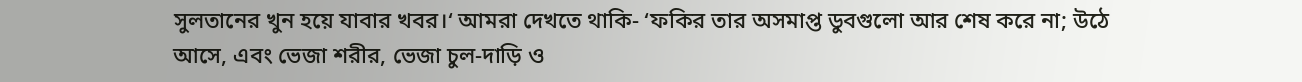সুলতানের খুন হয়ে যাবার খবর।‘ আমরা দেখতে থাকি- ‘ফকির তার অসমাপ্ত ডুবগুলো আর শেষ করে না; উঠে আসে, এবং ভেজা শরীর, ভেজা চুল-দাড়ি ও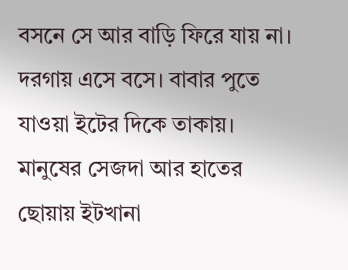বসনে সে আর বাড়ি ফিরে যায় না। দরগায় এসে বসে। বাবার পুতে যাওয়া ইটের দিকে তাকায়। মানুষের সেজদা আর হাতের ছোয়ায় ইটখানা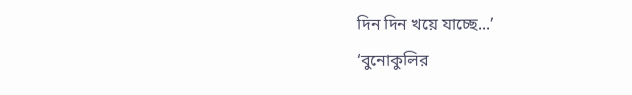দিন দিন খয়ে যাচ্ছে...’
‘বুনোকুলির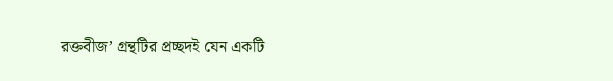রক্তবীজ’ গ্রন্থটির প্রচ্ছদই যেন একটি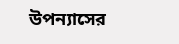উপন্যাসের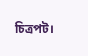চিত্রপট।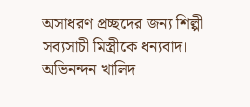অসাধরণ প্রচ্ছদের জন্য শিল্পী সব্যসাচী মিস্ত্রীকে ধন্যবাদ। অভিনন্দন খালিদ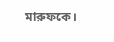মারুফকে।